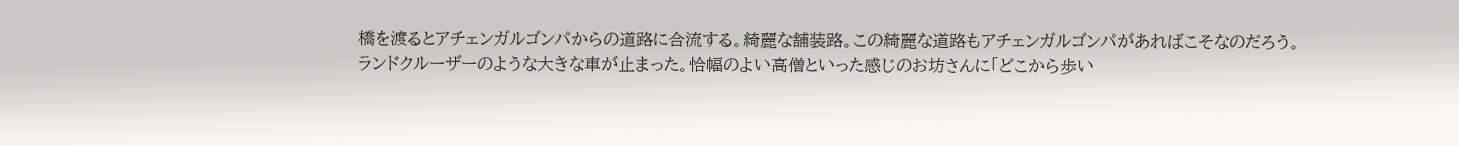橋を渡るとアチェンガルゴンパからの道路に合流する。綺麗な舗装路。この綺麗な道路もアチェンガルゴンパがあればこそなのだろう。
ランドクルーザーのような大きな車が止まった。恰幅のよい高僧といった感じのお坊さんに「どこから歩い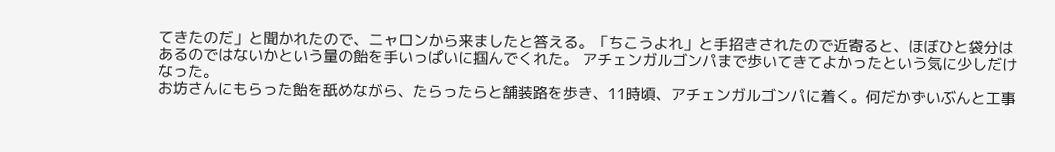てきたのだ」と聞かれたので、ニャロンから来ましたと答える。「ちこうよれ」と手招きされたので近寄ると、ほぼひと袋分はあるのではないかという量の飴を手いっぱいに掴んでくれた。 アチェンガルゴンパまで歩いてきてよかったという気に少しだけなった。
お坊さんにもらった飴を舐めながら、たらったらと舗装路を歩き、11時頃、アチェンガルゴンパに着く。何だかずいぶんと工事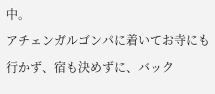中。
アチェンガルゴンパに着いてお寺にも行かず、宿も決めずに、バック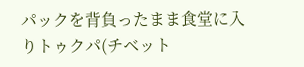パックを背負ったまま食堂に入りトゥクパ(チベット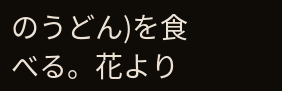のうどん)を食べる。花より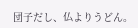団子だし、仏よりうどん。